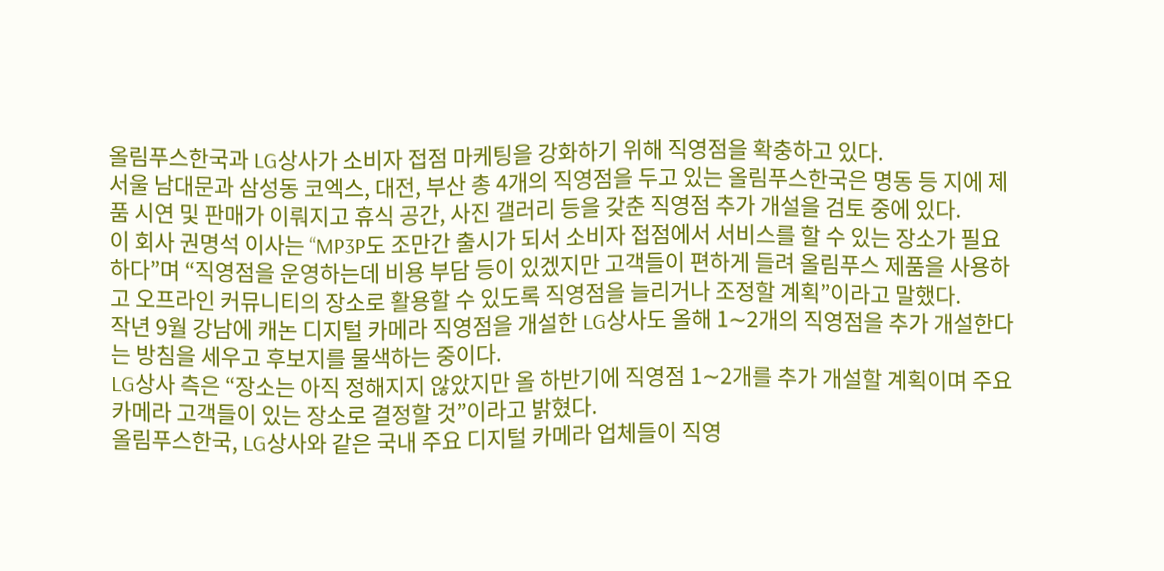올림푸스한국과 LG상사가 소비자 접점 마케팅을 강화하기 위해 직영점을 확충하고 있다.
서울 남대문과 삼성동 코엑스, 대전, 부산 총 4개의 직영점을 두고 있는 올림푸스한국은 명동 등 지에 제품 시연 및 판매가 이뤄지고 휴식 공간, 사진 갤러리 등을 갖춘 직영점 추가 개설을 검토 중에 있다.
이 회사 권명석 이사는 “MP3P도 조만간 출시가 되서 소비자 접점에서 서비스를 할 수 있는 장소가 필요하다”며 “직영점을 운영하는데 비용 부담 등이 있겠지만 고객들이 편하게 들려 올림푸스 제품을 사용하고 오프라인 커뮤니티의 장소로 활용할 수 있도록 직영점을 늘리거나 조정할 계획”이라고 말했다.
작년 9월 강남에 캐논 디지털 카메라 직영점을 개설한 LG상사도 올해 1∼2개의 직영점을 추가 개설한다는 방침을 세우고 후보지를 물색하는 중이다.
LG상사 측은 “장소는 아직 정해지지 않았지만 올 하반기에 직영점 1∼2개를 추가 개설할 계획이며 주요 카메라 고객들이 있는 장소로 결정할 것”이라고 밝혔다.
올림푸스한국, LG상사와 같은 국내 주요 디지털 카메라 업체들이 직영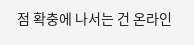점 확충에 나서는 건 온라인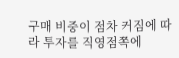구매 비중이 점차 커짐에 따라 투자를 직영점쪽에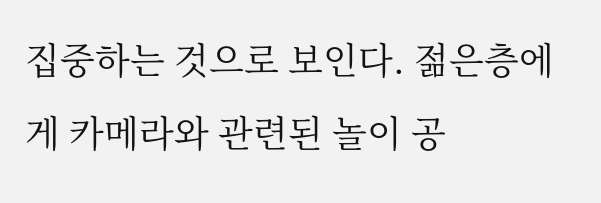집중하는 것으로 보인다. 젊은층에게 카메라와 관련된 놀이 공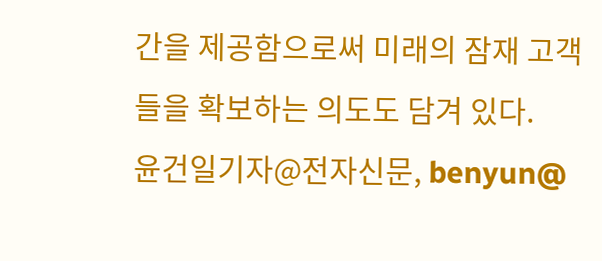간을 제공함으로써 미래의 잠재 고객들을 확보하는 의도도 담겨 있다.
윤건일기자@전자신문, benyun@